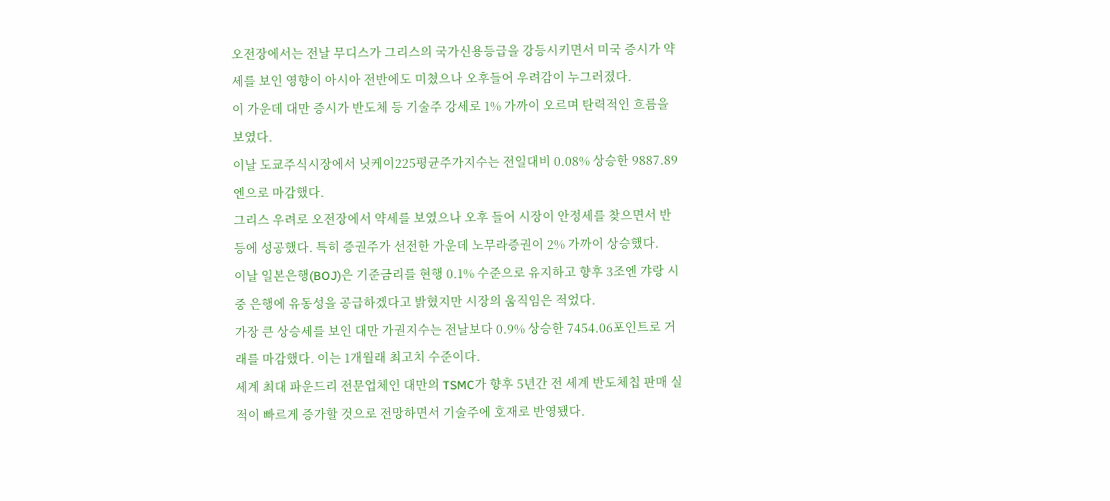오전장에서는 전날 무디스가 그리스의 국가신용등급을 강등시키면서 미국 증시가 약세를 보인 영향이 아시아 전반에도 미쳤으나 오후들어 우려감이 누그러졌다.
이 가운데 대만 증시가 반도체 등 기술주 강세로 1% 가까이 오르며 탄력적인 흐름을 보였다.
이날 도쿄주식시장에서 닛케이225평균주가지수는 전일대비 0.08% 상승한 9887.89엔으로 마감했다.
그리스 우려로 오전장에서 약세를 보였으나 오후 들어 시장이 안정세를 찾으면서 반등에 성공했다. 특히 증권주가 선전한 가운데 노무라증권이 2% 가까이 상승했다.
이날 일본은행(BOJ)은 기준금리를 현행 0.1% 수준으로 유지하고 향후 3조엔 갸랑 시중 은행에 유동성을 공급하겠다고 밝혔지만 시장의 움직임은 적었다.
가장 큰 상승세를 보인 대만 가권지수는 전날보다 0.9% 상승한 7454.06포인트로 거래를 마감했다. 이는 1개월래 최고치 수준이다.
세계 최대 파운드리 전문업체인 대만의 TSMC가 향후 5년간 전 세계 반도체칩 판매 실적이 빠르게 증가할 것으로 전망하면서 기술주에 호재로 반영됐다.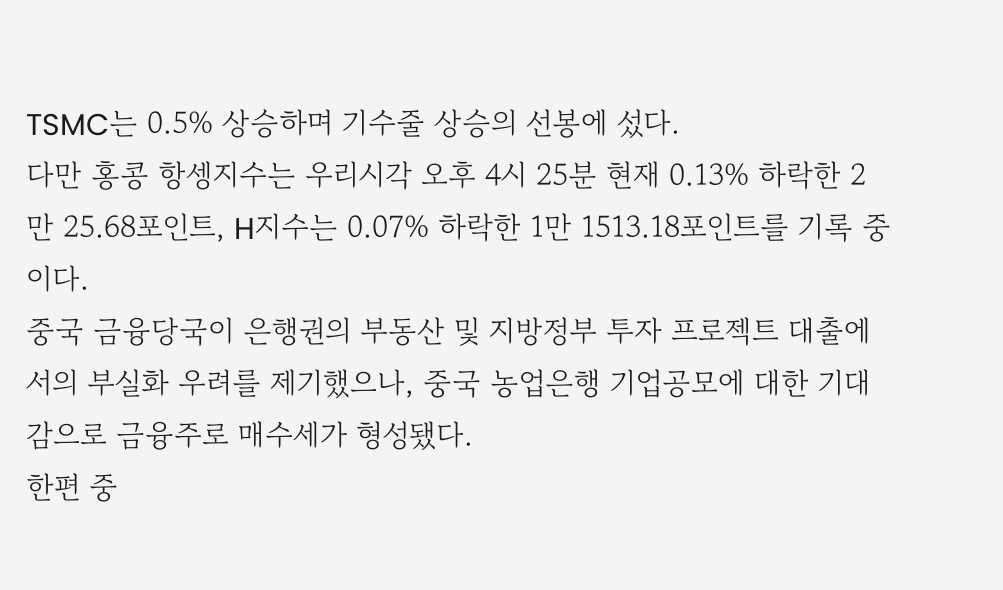TSMC는 0.5% 상승하며 기수줄 상승의 선봉에 섰다.
다만 홍콩 항셍지수는 우리시각 오후 4시 25분 현재 0.13% 하락한 2만 25.68포인트, H지수는 0.07% 하락한 1만 1513.18포인트를 기록 중이다.
중국 금융당국이 은행권의 부동산 및 지방정부 투자 프로젝트 대출에서의 부실화 우려를 제기했으나, 중국 농업은행 기업공모에 대한 기대감으로 금융주로 매수세가 형성됐다.
한편 중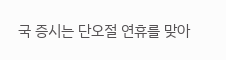국 증시는 단오절 연휴를 맞아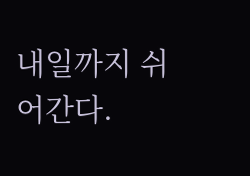내일까지 쉬어간다.